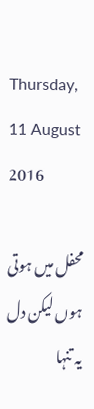Thursday, 11 August 2016

محفل میں ہوتی ہوں لیکن دل یہ تنہا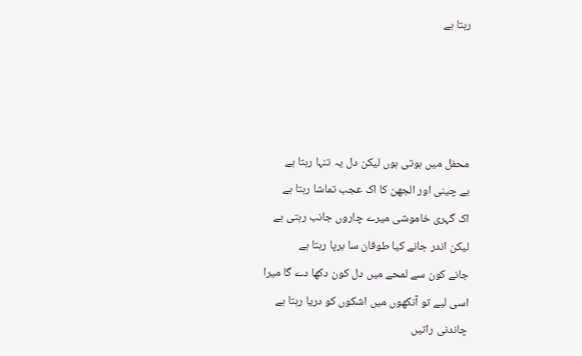رہتا ہے




محفل میں ہوتی ہوں لیکن دل یہ تنہا رہتا ہے
بے چینی اور الجھن کا اک عجب تماشا رہتا ہے
اک گہری خاموشی میرے چاروں جانب رہتی ہے
لیکن اندر جانے کیا طوفان سا برپا رہتا ہے
جانے کون سے لمحے میں دل کون دکھا دے گا میرا
اسی لیے تو آنکھوں میں اشکوں کو دریا رہتا ہے
چاندنی راتیں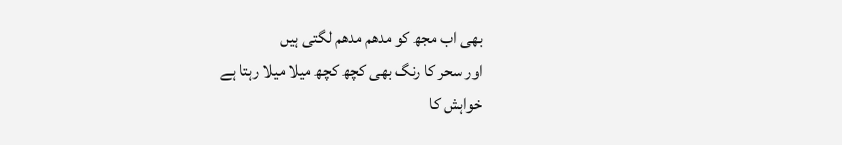بھی اب مجھ کو مدھم مدھم لگتی ہیں
اور سحر کا رنگ بھی کچھ کچھ میلا میلا رہتا ہے
خواہش کا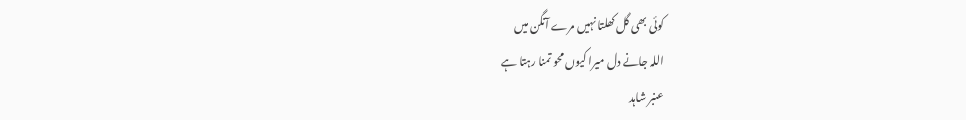کوئی بھی گل کھلتا نہیں مرے آنگن میں
اللہ جانے دل میرا کیوں محو تمنا رہتا ہے
عنبر شاہد